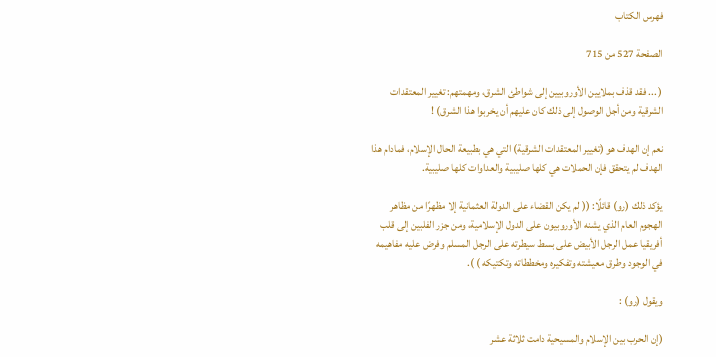فهرس الكتاب

الصفحة 527 من 715

( ... فقد قذف بملايين الأوروبيين إلى شواطئ الشرق، ومهمتهم: تغيير المعتقدات الشرقية ومن أجل الوصول إلى ذلك كان عليهم أن يخربوا هذا الشرق) !

نعم إن الهدف هو (تغيير المعتقدات الشرقية) التي هي بطبيعة الحال الإسلام، فمادام هذا الهدف لم يتحقق فإن الحملات هي كلها صليبية والعداوات كلها صليبية.

يؤكد ذلك (رو) قائلًا: (( لم يكن القضاء على الدولة العثمانية إلا مظهرًا من مظاهر الهجوم العام الذي يشنه الأوروبيون على الدول الإسلامية، ومن جزر الفلبين إلى قلب أفريقيا عمل الرجل الأبيض على بسط سيطرته على الرجل المسلم وفرض عليه مفاهيمه في الوجود وطرق معيشته وتفكيره ومخططاته وتكتيكه ) ).

ويقول (رو) :

(إن الحرب بين الإسلام والمسيحية دامت ثلاثة عشر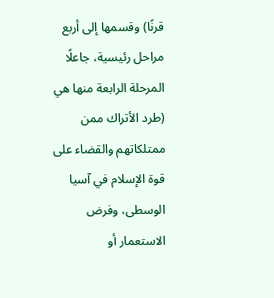قرنًا) وقسمها إلى أربع مراحل رئيسية، جاعلًا المرحلة الرابعة منها هي (طرد الأتراك ممن ممتلكاتهم والقضاء على قوة الإسلام في آسيا الوسطى، وفرض الاستعمار أو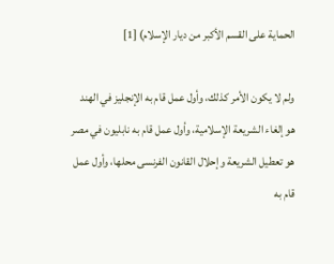الحماية على القسم الأكبر من ديار الإسلام) [1]

ولم لا يكون الأمر كذلك، وأول عمل قام به الإنجليز في الهند هو إلغاء الشريعة الإسلامية، وأول عمل قام به نابليون في مصر هو تعطيل الشريعة وإحلال القانون الفرنسى محلها، وأول عمل قام به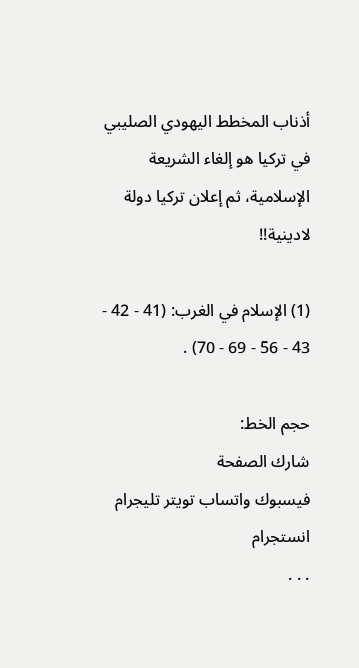أذناب المخطط اليهودي الصليبي في تركيا هو إلغاء الشريعة الإسلامية، ثم إعلان تركيا دولة لادينية!!

(1) الإسلام في الغرب: (41 - 42 - 43 - 56 - 69 - 70) .

حجم الخط:
شارك الصفحة
فيسبوك واتساب تويتر تليجرام انستجرام
. . .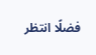فضلًا انتظر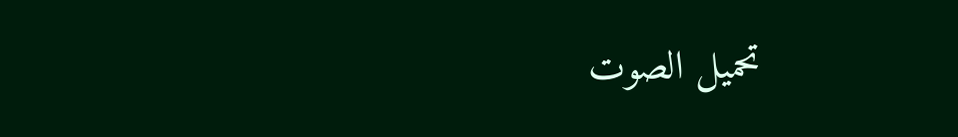تحميل الصوت